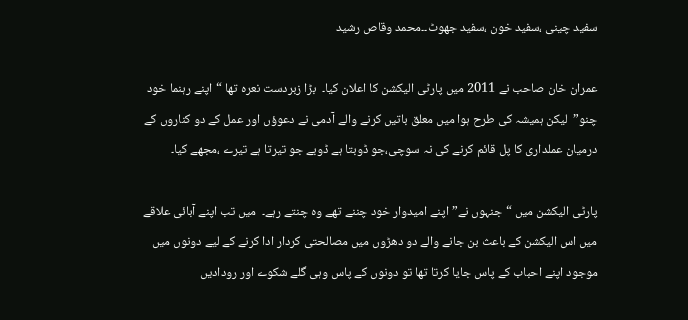سفید چینی ،سفید خون ،سفید جھوٹ۔۔محمد وقاص رشید

عمران خان صاحب نے 2011 میں پارٹی الیکشن کا اعلان کیا۔  بڑا زبردست نعرہ تھا “اپنے رہنما خود چنو”  لیکن ہمیشہ کی طرح ہوا میں معلق باتیں کرنے والے آدمی نے دعوؤں اور عمل کے دو کناروں کے درمیان عملداری کا پل قائم کرنے کی نہ سوچی،جو ڈوبتا ہے ڈوبے جو تیرتا ہے تیرے ،مجھے کیا۔

پارٹی الیکشن میں “جنہوں نے” اپنے امیدوار خود چننے تھے وہ چنتے رہے۔  میں تب اپنے آبائی علاقے میں اس الیکشن کے باعث بن جانے والے دو دھڑوں میں مصالحتی کردار ادا کرنے کے لیے دونوں میں موجود اپنے احباب کے پاس جایا کرتا تھا تو دونوں کے پاس وہی گلے شکوے اور رودادیں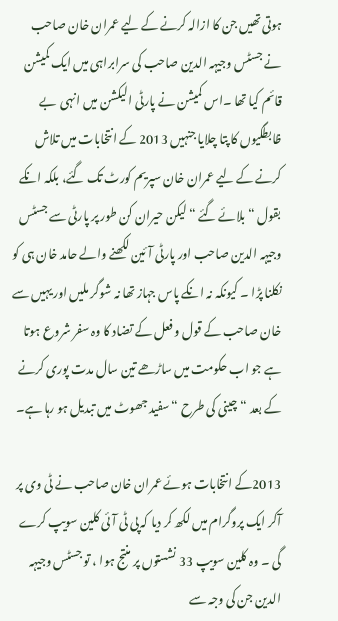ہوتی تھیں جن کا ازالہ کرنے کے لیے عمران خان صاحب نے جسٹس وجیہہ الدین صاحب کی سرابراہی میں ایک کمیشن قائم کیا تھا ۔اس کمیشن نے پارٹی الیکشن میں انہی  بے ظابطگیوں کا پتا چلایا جنہیں 2013 کے انتخابات میں تلاش کرنے کے لیے عمران خان سپریم کورٹ تک گئے، بلکہ انکے بقول “بلائے گئے “لیکن حیران کن طور پر پارٹی سے جسٹس وجیہہ الدین صاحب اور پارٹی آئین لکھنے والے حامد خان ہی کو نکلنا پڑا ۔ کیونکہ نہ انکے پاس جہاز تھا نہ شوگر ملیں اور یہیں سے خان صاحب کے قول و فعل کے تضاد کا وہ سفر شروع ہوتا ہے جو اب حکومت میں ساڑھے تین سال مدت پوری کرنے کے بعد “چینی کی طرح “سفید جھوٹ میں تبدیل ہو رہا ہے۔

2013کے انتخابات ہوئے عمران خان صاحب نے ٹی وی پر آکر ایک پروگرام میں لکھ کر دیا کہ پی ٹی آئی کلین سویپ کرے گی ۔ وہ کلین سویپ 33 نشستوں پر منتج ہوا ، تو جسٹس وجیہہ الدین جن کی وجہ سے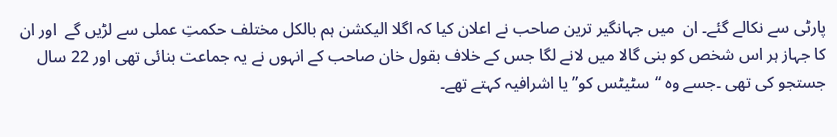پارٹی سے نکالے گئے۔ ان  میں جہانگیر ترین صاحب نے اعلان کیا کہ اگلا الیکشن ہم بالکل مختلف حکمتِ عملی سے لڑیں گے  اور ان کا جہاز ہر اس شخص کو بنی گالا میں لانے لگا جس کے خلاف بقول خان صاحب کے انہوں نے یہ جماعت بنائی تھی اور 22 سال جستجو کی تھی ۔جسے وہ “سٹیٹس کو” یا اشرافیہ کہتے تھے۔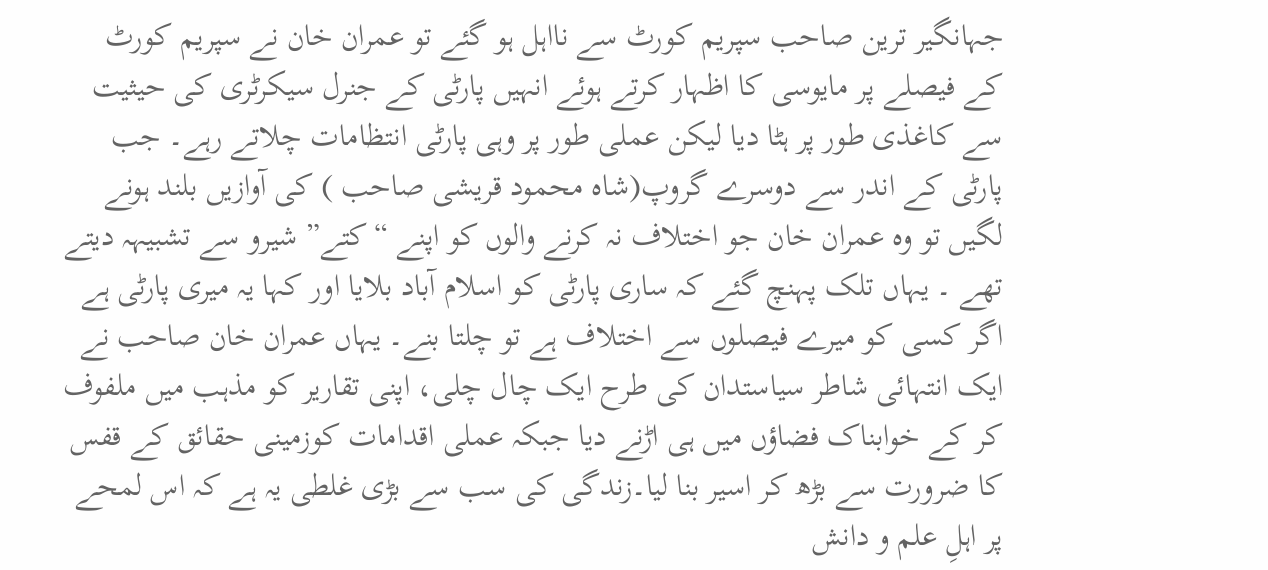جہانگیر ترین صاحب سپریم کورٹ سے نااہل ہو گئے تو عمران خان نے سپریم کورٹ کے فیصلے پر مایوسی کا اظہار کرتے ہوئے انہیں پارٹی کے جنرل سیکرٹری کی حیثیت سے کاغذی طور پر ہٹا دیا لیکن عملی طور پر وہی پارٹی انتظامات چلاتے رہے۔ جب پارٹی کے اندر سے دوسرے گروپ(شاہ محمود قریشی صاحب ) کی آوازیں بلند ہونے لگیں تو وہ عمران خان جو اختلاف نہ کرنے والوں کو اپنے “کتے” شیرو سے تشبیہہ دیتے تھے ۔ یہاں تلک پہنچ گئے کہ ساری پارٹی کو اسلام آباد بلایا اور کہا یہ میری پارٹی ہے اگر کسی کو میرے فیصلوں سے اختلاف ہے تو چلتا بنے۔ یہاں عمران خان صاحب نے ایک انتہائی شاطر سیاستدان کی طرح ایک چال چلی، اپنی تقاریر کو مذہب میں ملفوف کر کے خوابناک فضاؤں میں ہی اڑنے دیا جبکہ عملی اقدامات کوزمینی حقائق کے قفس کا ضرورت سے بڑھ کر اسیر بنا لیا۔زندگی کی سب سے بڑی غلطی یہ ہے کہ اس لمحے پر اہلِ علم و دانش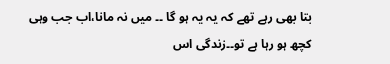بتا بھی رہے تھے کہ یہ یہ ہو گا ۔۔ میں نہ مانا،اب جب وہی کچھ ہو رہا ہے تو۔۔زندگی اس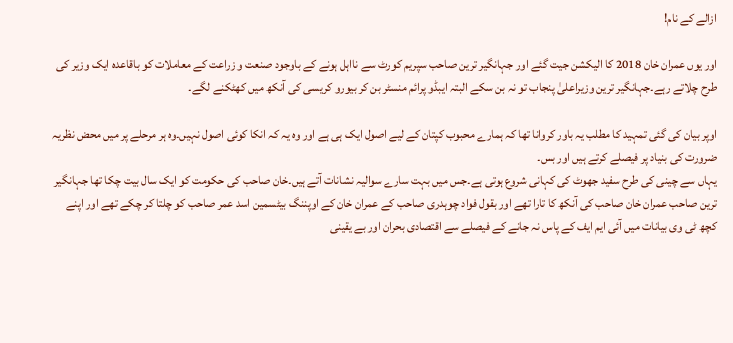ازالے کے نام!

اور یوں عمران خان 2018 کا الیکشن جیت گئے اور جہانگیر ترین صاحب سپریم کورٹ سے نااہل ہونے کے باوجود صنعت و زراعت کے معاملات کو باقاعدہ ایک وزیر کی طرح چلاتے رہے۔جہانگیر ترین وزیراعلیٰ پنجاب تو نہ بن سکے البتہ ایبڈو پرائم منسٹر بن کر بیورو کریسی کی آنکھ میں کھٹکنے لگے۔

اوپر بیان کی گئی تمہید کا مطلب یہ باور کروانا تھا کہ ہمارے محبوب کپتان کے لیے اصول ایک ہی ہے اور وہ یہ کہ انکا کوئی اصول نہیں۔وہ ہر مرحلے پر میں محض نظریہ ضرورت کی بنیاد پر فیصلے کرتے ہیں اور بس۔
یہاں سے چینی کی طرح سفید جھوٹ کی کہانی شروع ہوتی ہے۔جس میں بہت سارے سوالیہ نشانات آتے ہیں۔خان صاحب کی حکومت کو ایک سال بیت چکا تھا جہانگیر ترین صاحب عمران خان صاحب کی آنکھ کا تارا تھے اور بقول فواد چوہدری صاحب کے عمران خان کے اوپننگ بیٹسمین اسد عمر صاحب کو چلتا کر چکے تھے اور اپنے کچھ ٹی وی بیانات میں آئی ایم ایف کے پاس نہ جانے کے فیصلے سے اقتصادی بحران اور بے یقینی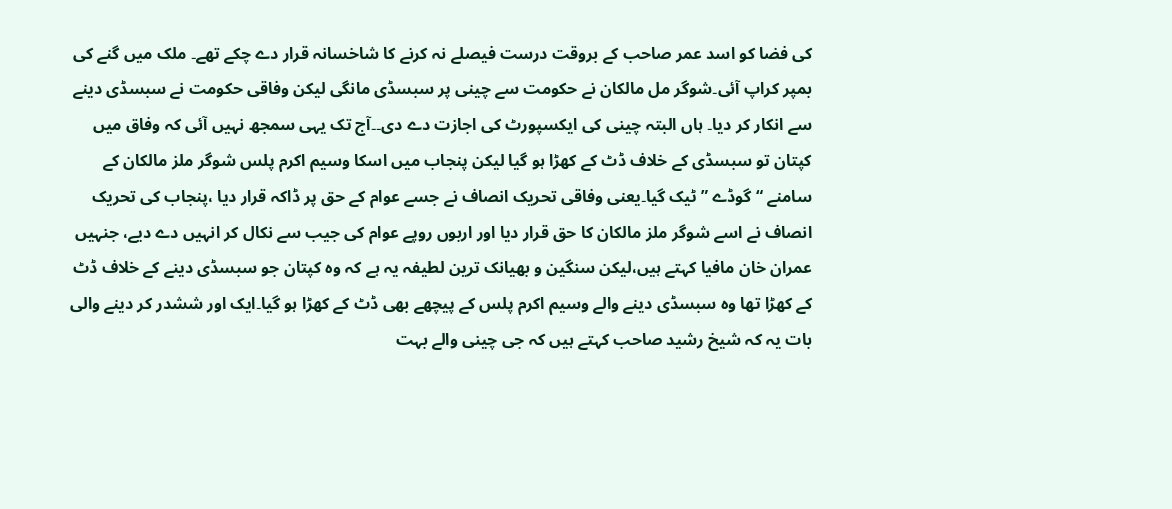کی فضا کو اسد عمر صاحب کے بروقت درست فیصلے نہ کرنے کا شاخسانہ قرار دے چکے تھے۔ ملک میں گنے کی بمپر کراپ آئی۔شوگر مل مالکان نے حکومت سے چینی پر سبسڈی مانگی لیکن وفاقی حکومت نے سبسڈی دینے سے انکار کر دیا۔ ہاں البتہ چینی کی ایکسپورٹ کی اجازت دے دی۔۔آج تک یہی سمجھ نہیں آئی کہ وفاق میں کپتان تو سبسڈی کے خلاف ڈٹ کے کھڑا ہو گیا لیکن پنجاب میں اسکا وسیم اکرم پلس شوگر ملز مالکان کے سامنے “گوڈے ” ٹیک گیا۔یعنی وفاقی تحریک انصاف نے جسے عوام کے حق پر ڈاکہ قرار دیا ،پنجاب کی تحریک انصاف نے اسے شوگر ملز مالکان کا حق قرار دیا اور اربوں روپے عوام کی جیب سے نکال کر انہیں دے دیے، جنہیں عمران خان مافیا کہتے ہیں،لیکن سنگین و بھیانک ترین لطیفہ یہ ہے کہ وہ کپتان جو سبسڈی دینے کے خلاف ڈٹ کے کھڑا تھا وہ سبسڈی دینے والے وسیم اکرم پلس کے پیچھے بھی ڈٹ کے کھڑا ہو گیا۔ایک اور ششدر کر دینے والی بات یہ کہ شیخ رشید صاحب کہتے ہیں کہ جی چینی والے بہت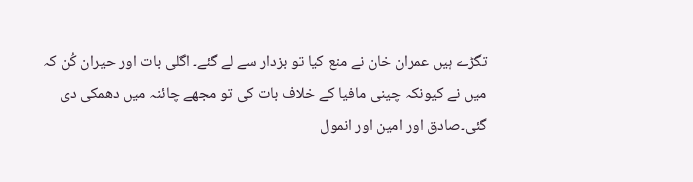تگڑے ہیں عمران خان نے منع کیا تو بزدار سے لے گئے۔ اگلی بات اور حیران کُن کہ میں نے کیونکہ چینی مافیا کے خلاف بات کی تو مجھے چائنہ میں دھمکی دی گئی۔صادق اور امین اور انمول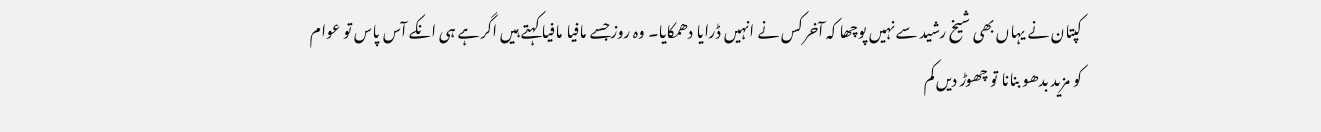کپتان نے یہاں بھی شیخ رشید سے نہیں پوچھا کہ آخر کس نے انہیں ڈرایا دھمکایا۔ وہ روز جسے مافیا مافیا کہتے ہیں اگر ہے ہی انکے آس پاس تو عوام کو مزید بدھو بنانا تو چھوڑ دیں کم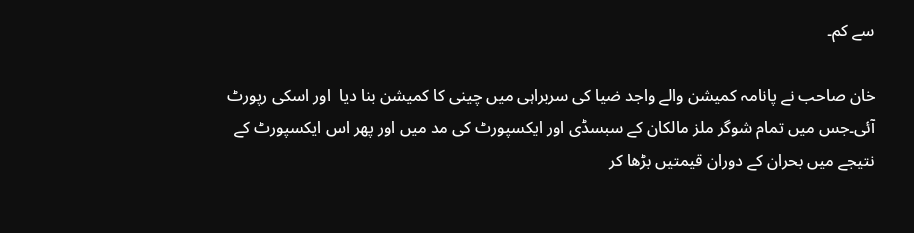سے کم۔

خان صاحب نے پانامہ کمیشن والے واجد ضیا کی سربراہی میں چینی کا کمیشن بنا دیا  اور اسکی رپورٹ آئی۔جس میں تمام شوگر ملز مالکان کے سبسڈی اور ایکسپورٹ کی مد میں اور پھر اس ایکسپورٹ کے نتیجے میں بحران کے دوران قیمتیں بڑھا کر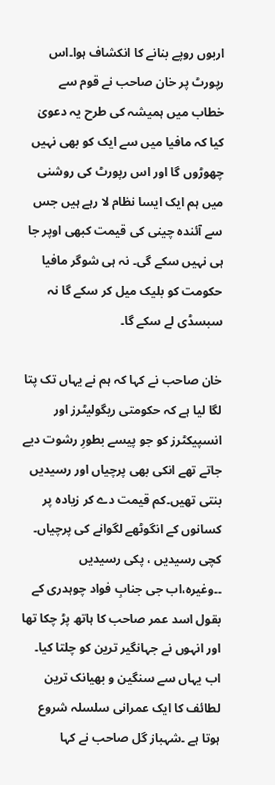اربوں روپے بنانے کا انکشاف ہوا۔اس رپورٹ پر خان صاحب نے قوم سے خطاب میں ہمیشہ کی طرح یہ دعویٰ  کیا کہ مافیا میں سے ایک کو بھی نہیں چھوڑوں گا اور اس رپورٹ کی روشنی میں ہم ایک ایسا نظام لا رہے ہیں جس سے آئندہ چینی کی قیمت کبھی اوپر جا ہی نہیں سکے گی۔ نہ ہی شوگر مافیا حکومت کو بلیک میل کر سکے گا نہ سبسڈی لے سکے گا۔

خان صاحب نے کہا کہ ہم نے یہاں تک پتا لگا لیا ہے کہ حکومتی ریگولیٹرز اور انسپیکٹرز کو جو پیسے بطورِ رشوت دیے جاتے تھے انکی بھی پرچیاں اور رسیدیں بنتی تھیں۔کم قیمت دے کر زیادہ پر کسانوں کے انگوٹھے لگوانے کی پرچیاں۔ کچی رسیدیں ، پکی رسیدیں ۔۔وغیرہ،اب جی جنابِ فواد چوہدری کے بقول اسد عمر صاحب کا ہاتھ پڑ چکا تھا اور انہوں نے جہانگیر ترین کو چلتا کیا۔ اب یہاں سے سنگین و بھیانک ترین لطائف کا ایک عمرانی سلسلہ شروع ہوتا ہے ۔شہباز گل صاحب نے کہا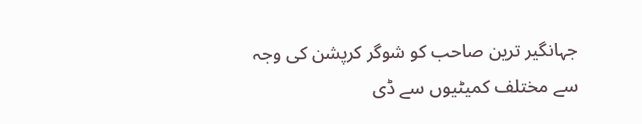جہانگیر ترین صاحب کو شوگر کرپشن کی وجہ سے مختلف کمیٹیوں سے ڈی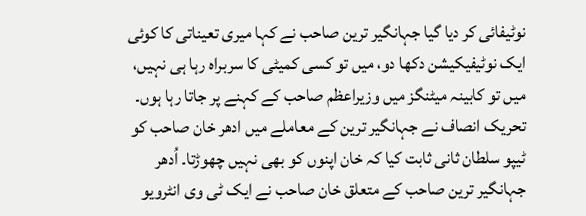نوٹیفائی کر دیا گیا جہانگیر ترین صاحب نے کہا میری تعیناتی کا کوئی ایک نوٹیفیکیشن دکھا دو، میں تو کسی کمیٹی کا سربراہ رہا ہی نہیں، میں تو کابینہ میٹنگز میں وزیراعظم صاحب کے کہنے پر جاتا رہا ہوں۔  تحریک انصاف نے جہانگیر ترین کے معاملے میں ادھر خان صاحب کو ٹیپو سلطان ثانی ثابت کیا کہ خان اپنوں کو بھی نہیں چھوڑتا۔ اُدھر جہانگیر ترین صاحب کے متعلق خان صاحب نے ایک ٹی وی انٹرویو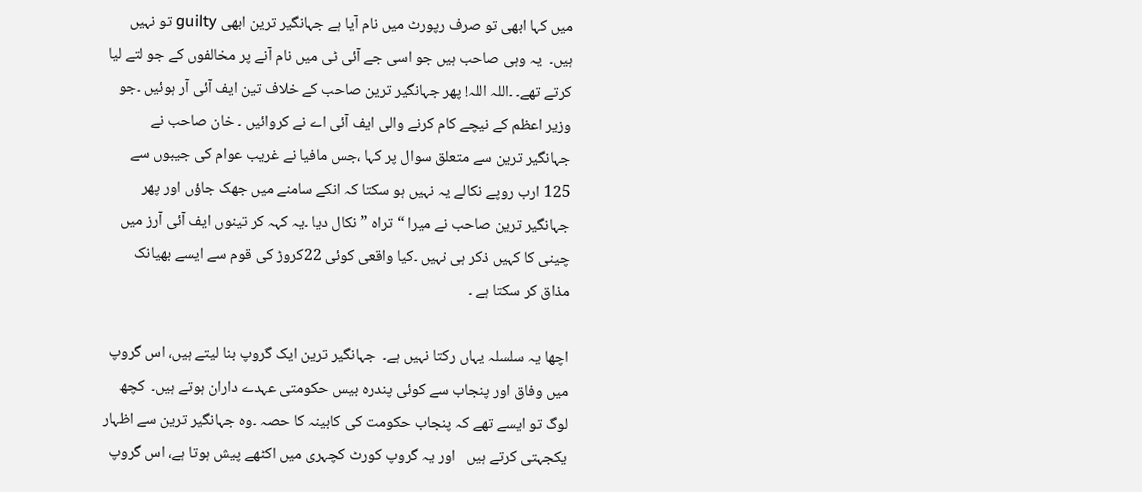میں کہا ابھی تو صرف رپورٹ میں نام آیا ہے جہانگیر ترین ابھی guilty تو نہیں ہیں۔  یہ وہی صاحب ہیں جو اسی جے آئی ٹی میں نام آنے پر مخالفوں کے جو لتے لیا کرتے تھے۔ ۔اللہ اللہ! پھر جہانگیر ترین صاحب کے خلاف تین ایف آئی آر ہوئیں ۔جو وزیر اعظم کے نیچے کام کرنے والی ایف آئی اے نے کروائیں ۔ خان صاحب نے جہانگیر ترین سے متعلق سوال پر کہا ،جس مافیا نے غریب عوام کی جیبوں سے 125 ارب روپے نکالے یہ نہیں ہو سکتا کہ انکے سامنے میں جھک جاؤں اور پھر جہانگیر ترین صاحب نے میرا “تراہ ” نکال دیا ۔یہ کہہ کر تینوں ایف آئی آرز میں چینی کا کہیں ذکر ہی نہیں ۔کیا واقعی کوئی 22کروڑ کی قوم سے ایسے بھیانک مذاق کر سکتا ہے ۔

اچھا یہ سلسلہ یہاں رکتا نہیں ہے۔  جہانگیر ترین ایک گروپ بنا لیتے ہیں، اس گروپ میں وفاق اور پنجاب سے کوئی پندرہ بیس حکومتی عہدے داران ہوتے ہیں۔  کچھ لوگ تو ایسے تھے کہ پنجاب حکومت کی کابینہ کا حصہ ۔وہ جہانگیر ترین سے اظہار یکجہتی کرتے ہیں   اور یہ گروپ کورٹ کچہری میں اکٹھے پیش ہوتا ہے، اس گروپ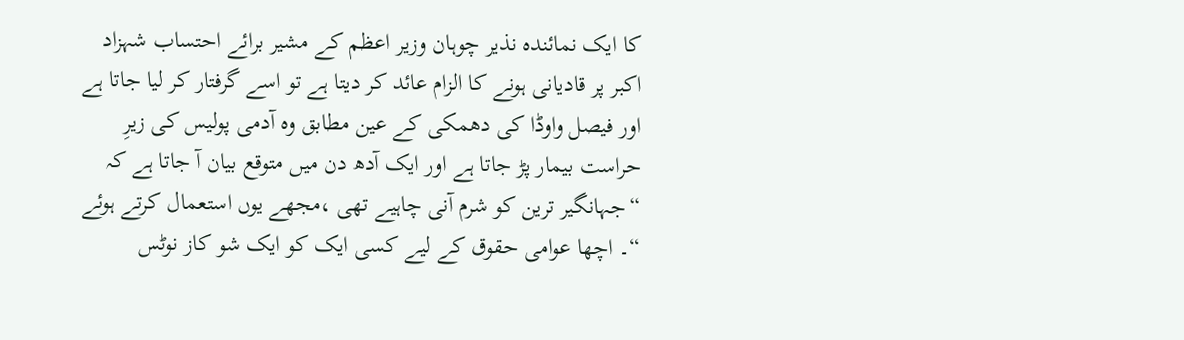کا ایک نمائندہ نذیر چوہان وزیر اعظم کے مشیر برائے احتساب شہزاد اکبر پر قادیانی ہونے کا الزام عائد کر دیتا ہے تو اسے گرفتار کر لیا جاتا ہے  اور فیصل واوڈا کی دھمکی کے عین مطابق وہ آدمی پولیس کی زیرِ حراست بیمار پڑ جاتا ہے اور ایک آدھ دن میں متوقع بیان آ جاتا ہے کہ “جہانگیر ترین کو شرم آنی چاہیے تھی ،مجھے یوں استعمال کرتے ہوئے “۔ اچھا عوامی حقوق کے لیے کسی ایک کو ایک شو کاز نوٹس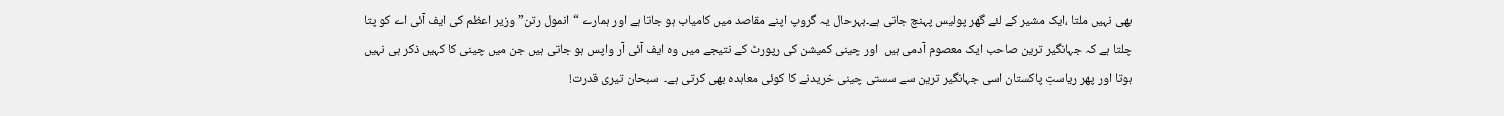بھی نہیں ملتا ،ایک مشیر کے لئے گھر پولیس پہنچ جاتی ہے۔بہرحال یہ گروپ اپنے مقاصد میں کامیاب ہو جاتا ہے اور ہمارے “انمول رتن” وزیر اعظم کی ایف آئی اے کو پتا چلتا ہے کہ جہانگیر ترین صاحب ایک معصوم آدمی ہیں  اور چینی کمیشن کی رپورٹ کے نتیجے میں وہ ایف آئی آر واپس ہو جاتی ہیں جن میں چینی کا کہیں ذکر ہی نہیں ہوتا اور پھر ریاستِ پاکستان اسی جہانگیر ترین سے سستی چینی خریدنے کا کوئی معاہدہ بھی کرتی ہے۔  سبحان تیری قدرت!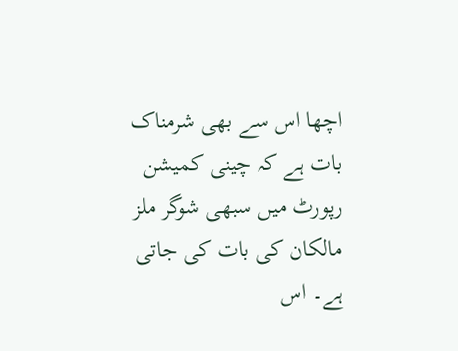اچھا اس سے بھی شرمناک بات ہے کہ چینی کمیشن رپورٹ میں سبھی شوگر ملز مالکان کی بات کی جاتی ہے۔ اس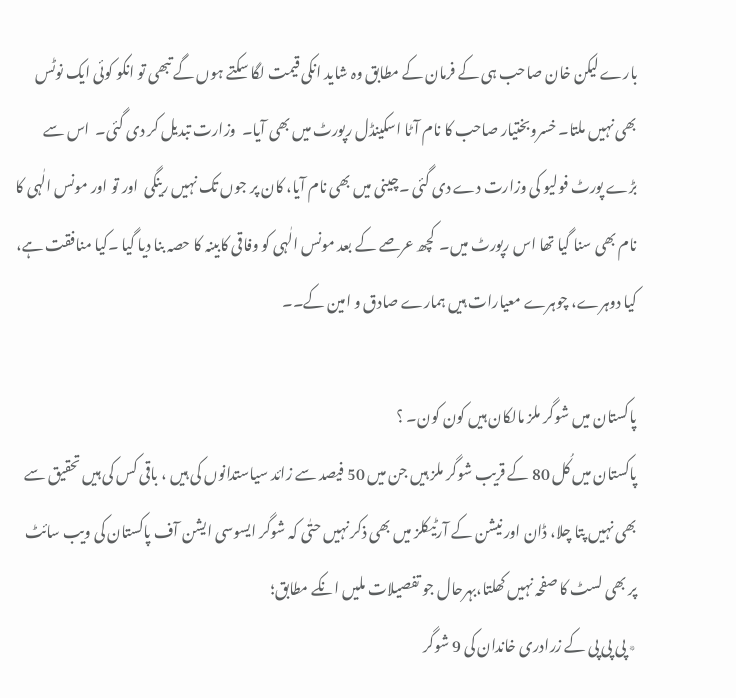بارے لیکن خان صاحب ہی کے فرمان کے مطابق وہ شاید انکی قیمت لگا سکتے ہوں گے تبھی تو انکو کوئی ایک نوٹس بھی نہیں ملتا۔ خسروبختیار صاحب کا نام آٹا اسکینڈل رپورٹ میں بھی آیا۔  وزارت تبدیل کر دی گئی۔  اس سے بڑے پورٹ فولیو کی وزارت دے دی گئی ۔چینی میں بھی نام آیا، کان پر جوں تک نہیں رینگی  اور تو اور مونس الٰہی کا نام بھی سنا گیا تھا اس رپورٹ میں۔  کچھ عرصے کے بعد مونس الٰہی کو وفاقی کابینہ کا حصہ بنا دیا گیا ۔کیا منافقت ہے، کیا دوہرے، چوہرے معیارات ہیں ہمارے صادق و امین کے۔۔

پاکستان میں شوگر ملز مالکان ہیں کون کون۔ ؟
پاکستان میں کُل 80 کے قریب شوگر ملز ہیں جن میں 50 فیصد سے زائد سیاستدانوں کی ہیں ، باقی کس کی ہیں تحقیق سے بھی نہیں پتا چلا، ڈان اور نیشن کے آرٹیکلز میں بھی ذکر نہیں حتٰی کہ شوگر ایسوسی ایشن آف پاکستان کی ویب سائٹ پر بھی لسٹ کا صفحہ نہیں کھلتا،بہرحال جو تفصیلات ملیں انکے مطابق؛
٭ پی پی پی کے زرادری خاندان کی 9 شوگر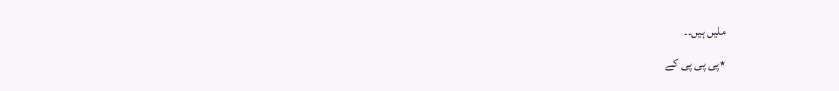ملیں ہیں۔۔
٭پی پی پی کے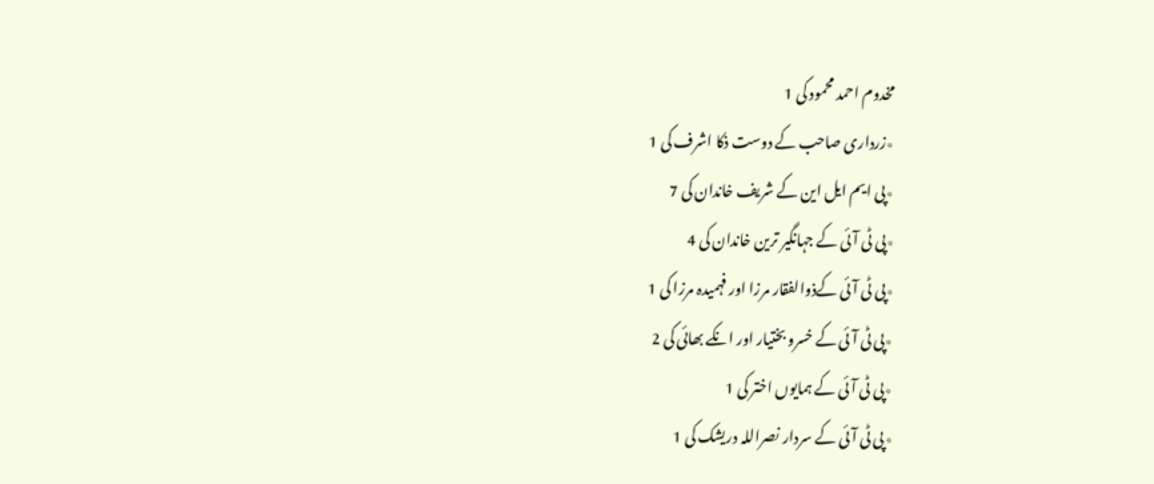مخدوم احمد محمود کی 1
٭زرداری صاحب کے دوست ذکا اشرف کی 1
٭پی ایم ایل این کے شریف خاندان کی 7
٭پی ٹی آئی کے جہانگیر ترین خاندان کی 4
٭پی ٹی آئی کےذوالفقار مرزا اور فہمیدہ مرزا کی 1
٭پی ٹی آئی کے خسرو بختیار اور انکے بھائی کی 2
٭پی ٹی آئی کے ہمایوں اختر کی 1
٭پی ٹی آئی کے سردار نصراللہ دریشک کی 1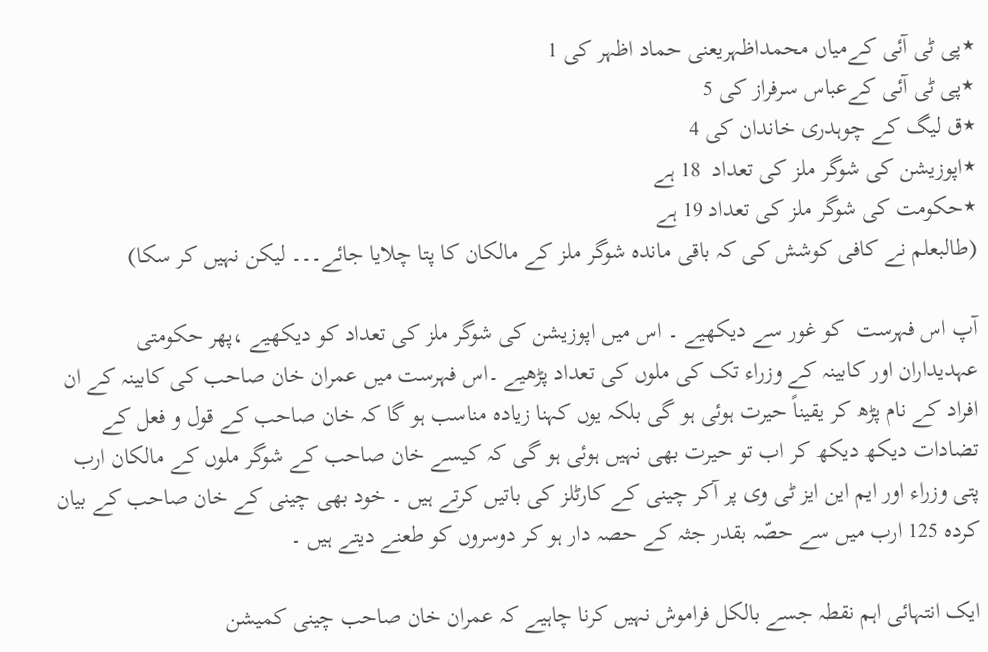٭پی ٹی آئی کےمیاں محمداظہریعنی حماد اظہر کی 1
٭پی ٹی آئی کےعباس سرفراز کی 5
٭ق لیگ کے چوہدری خاندان کی 4
٭اپوزیشن کی شوگر ملز کی تعداد  18 ہے
٭حکومت کی شوگر ملز کی تعداد 19 ہے
(طالبعلم نے کافی کوشش کی کہ باقی ماندہ شوگر ملز کے مالکان کا پتا چلایا جائے۔۔۔ لیکن نہیں کر سکا)

آپ اس فہرست  کو غور سے دیکھیے ۔ اس میں اپوزیشن کی شوگر ملز کی تعداد کو دیکھیے ،پھر حکومتی عہدیداران اور کابینہ کے وزراء تک کی ملوں کی تعداد پڑھیے ۔اس فہرست میں عمران خان صاحب کی کابینہ کے ان افراد کے نام پڑھ کر یقیناً حیرت ہوئی ہو گی بلکہ یوں کہنا زیادہ مناسب ہو گا کہ خان صاحب کے قول و فعل کے تضادات دیکھ دیکھ کر اب تو حیرت بھی نہیں ہوئی ہو گی کہ کیسے خان صاحب کے شوگر ملوں کے مالکان ارب پتی وزراء اور ایم این ایز ٹی وی پر آکر چینی کے کارٹلز کی باتیں کرتے ہیں ۔ خود بھی چینی کے خان صاحب کے بیان کردہ 125 ارب میں سے حصّہ بقدر جثہ کے حصہ دار ہو کر دوسروں کو طعنے دیتے ہیں ۔

ایک انتہائی اہم نقطہ جسے بالکل فراموش نہیں کرنا چاہیے کہ عمران خان صاحب چینی کمیشن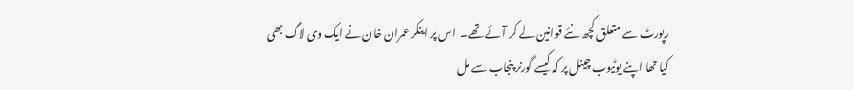رپورٹ سے متعلق کچھ نئے قوانین لے کر آئے تھے۔  اس پر اینکر عمران خان نے ایک وی لاگ بھی کیا تھا اپنے یوٹیوب چینل پر کہ کیسے گورنر پنجاب سے مل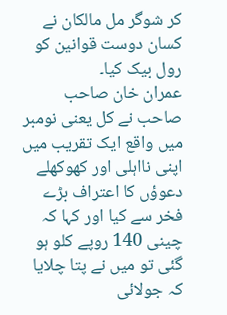کر شوگر مل مالکان نے کسان دوست قوانین کو رول بیک کیا۔
عمران خان صاحب صاحب نے کل یعنی نومبر میں واقع ایک تقریب میں اپنی نااہلی اور کھوکھلے دعوؤں کا اعتراف بڑے فخر سے کیا اور کہا کہ چینی 140 روپے کلو ہو گئی تو میں نے پتا چلایا کہ جولائی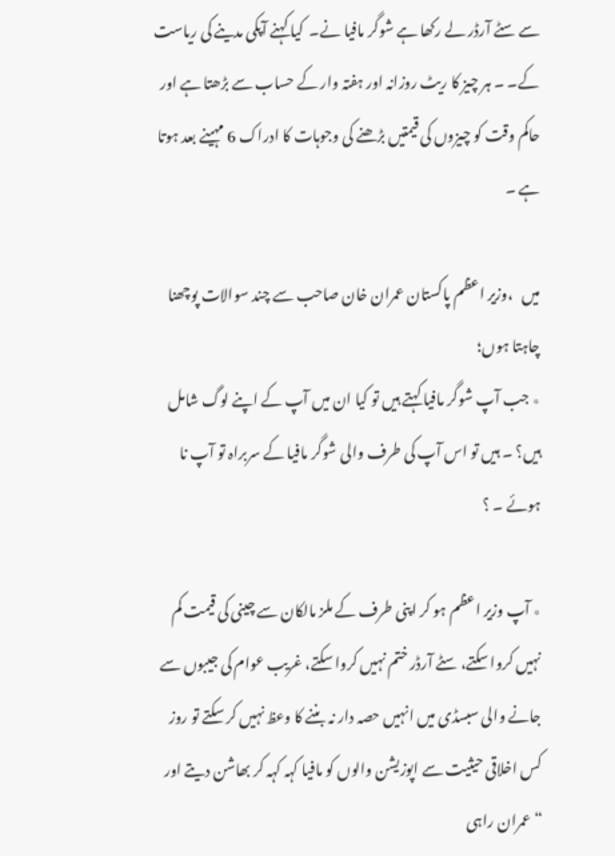سے سٹے آرڈر لے رکھا ہے شوگر مافیا نے۔  کیا کہنے آپکی مدینے کی ریاست کے۔ ۔ ہر چیز کا ریٹ روزانہ اور ہفتہ وار کے حساب سے بڑھتا ہے اور حاکم وقت کو چیزوں کی قیمتیں بڑھنے کی وجوہات کا ادراک 6 مہینے بعد ہوتا ہے ۔

میں   ،وزیر اعظم پاکستان عمران خان صاحب سے چند سوالات پوچھنا چاہتا ہوں؛
٭ جب آپ شوگر مافیا کہتے ہیں تو کیا ان میں آپ کے اپنے لوگ شامل ہیں؟ ۔ ہیں تو اس آپ کی طرف والی شوگر مافیا کے سربراہ تو آپ نا ہوئے ۔ ؟

٭ آپ وزیر اعظم ہو کر اپنی طرف کے ملز مالکان سے چینی کی قیمت کم نہیں کروا سکتے، سٹے آرڈر ختم نہیں کروا سکتے، غریب عوام کی جیبوں سے جانے والی سبسڈی میں انہیں حصہ دار نہ بننے کا وعظ نہیں کر سکتے تو روز کس اخلاقی حیثیت سے اپوزیشن والوں کو مافیا کہہ کہہ کر بھاشن دیتے اور “عمران راہی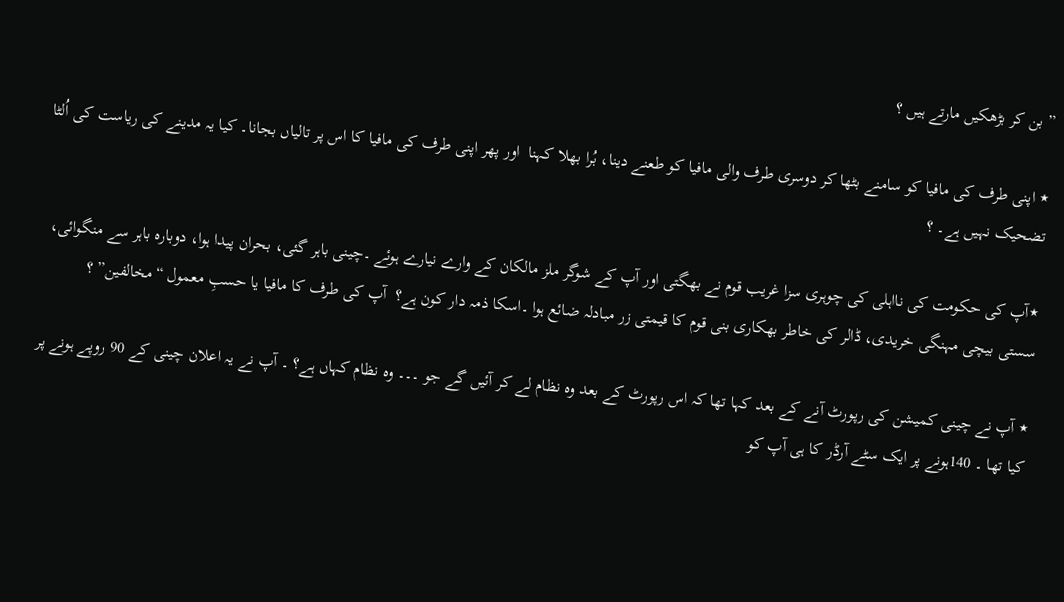” بن کر بڑھکیں مارتے ہیں ؟

٭ اپنی طرف کی مافیا کو سامنے بٹھا کر دوسری طرف والی مافیا کو طعنے دینا، بُرا بھلا کہنا  اور پھر اپنی طرف کی مافیا کا اس پر تالیاں بجانا۔ کیا یہ مدینے کی ریاست کی اُلٹا تضحیک نہیں ہے۔ ؟

٭آپ کی حکومت کی نااہلی کی چوہری سزا غریب قوم نے بھگتی اور آپ کے شوگر ملز مالکان کے وارے نیارے ہوئے ۔چینی باہر گئی، بحران پیدا ہوا، دوبارہ باہر سے منگوائی، سستی بیچی مہنگی خریدی، ڈالر کی خاطر بھکاری بنی قوم کا قیمتی زر مبادلہ ضائع ہوا ۔اسکا ذمہ دار کون ہے؟  آپ کی طرف کا مافیا یا حسبِ معمول “مخالفین” ؟

٭ آپ نے چینی کمیشن کی رپورٹ آنے کے بعد کہا تھا کہ اس رپورٹ کے بعد وہ نظام لے کر آئیں گے جو ۔۔۔ وہ نظام کہاں ہے؟ ۔ آپ نے یہ اعلان چینی کے 90 روپے ہونے پر کیا تھا ۔ 140ہونے پر ایک سٹے آرڈر کا ہی آپ کو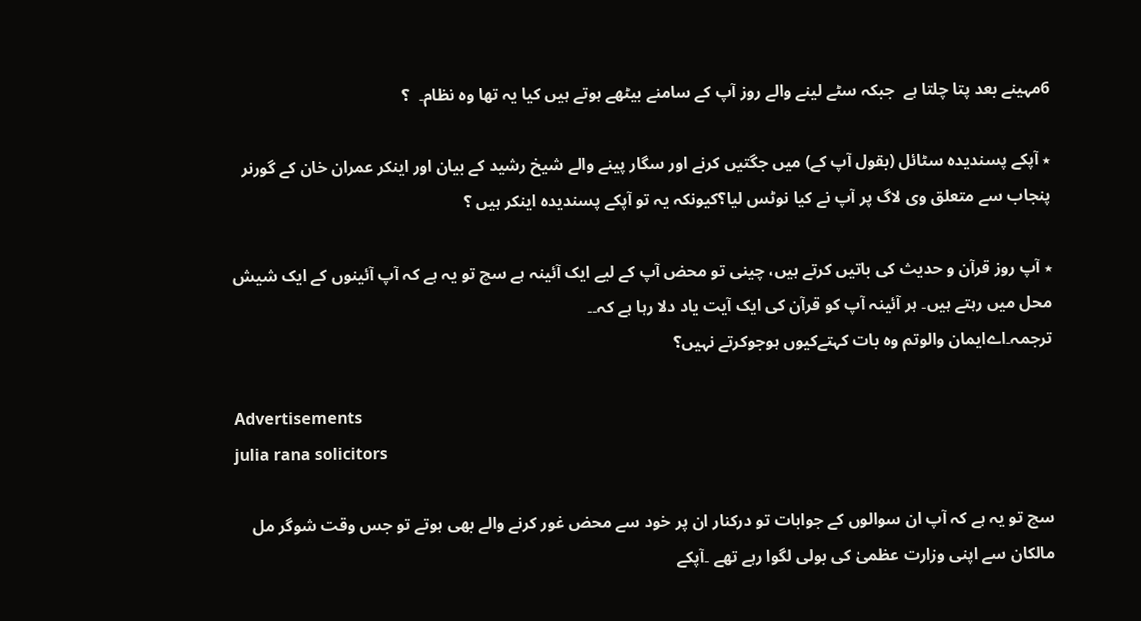6مہینے بعد پتا چلتا ہے  جبکہ سٹے لینے والے روز آپ کے سامنے بیٹھے ہوتے ہیں کیا یہ تھا وہ نظام۔  ؟

٭ آپکے پسندیدہ سٹائل (بقول آپ کے) میں جگتیں کرنے اور سگار پینے والے شیخ رشید کے بیان اور اینکر عمران خان کے گورنر پنجاب سے متعلق وی لاگ پر آپ نے کیا نوٹس لیا؟کیونکہ یہ تو آپکے پسندیدہ اینکر ہیں ؟

٭ آپ روز قرآن و حدیث کی باتیں کرتے ہیں، چینی تو محض آپ کے لیے ایک آئینہ ہے سچ تو یہ ہے کہ آپ آئینوں کے ایک شیش محل میں رہتے ہیں۔ ہر آئینہ آپ کو قرآن کی ایک آیت یاد دلا رہا ہے کہ۔۔
ترجمہ۔اےایمان والوتم وہ بات کہتےکیوں ہوجوکرتے نہیں؟

Advertisements
julia rana solicitors

سچ تو یہ ہے کہ آپ ان سوالوں کے جوابات تو درکنار ان پر خود سے محض غور کرنے والے بھی ہوتے تو جس وقت شوگر مل مالکان سے اپنی وزارت عظمیٰ کی بولی لگوا رہے تھے ۔آپکے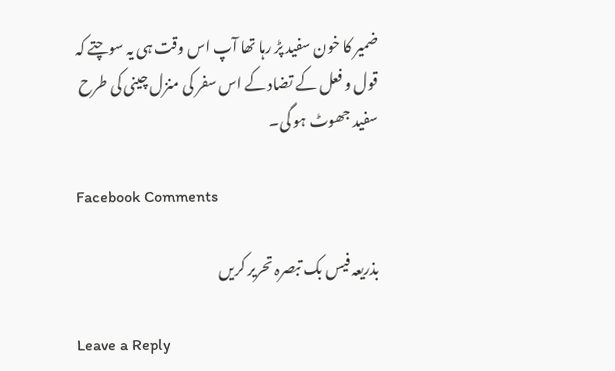ضمیر کا خون سفید پڑ رہا تھا آپ اس وقت ہی یہ سوچتے کہ قول و فعل کے تضاد کے اس سفر کی منزل چینی کی طرح سفید جھوٹ ہو گی۔

Facebook Comments

بذریعہ فیس بک تبصرہ تحریر کریں

Leave a Reply